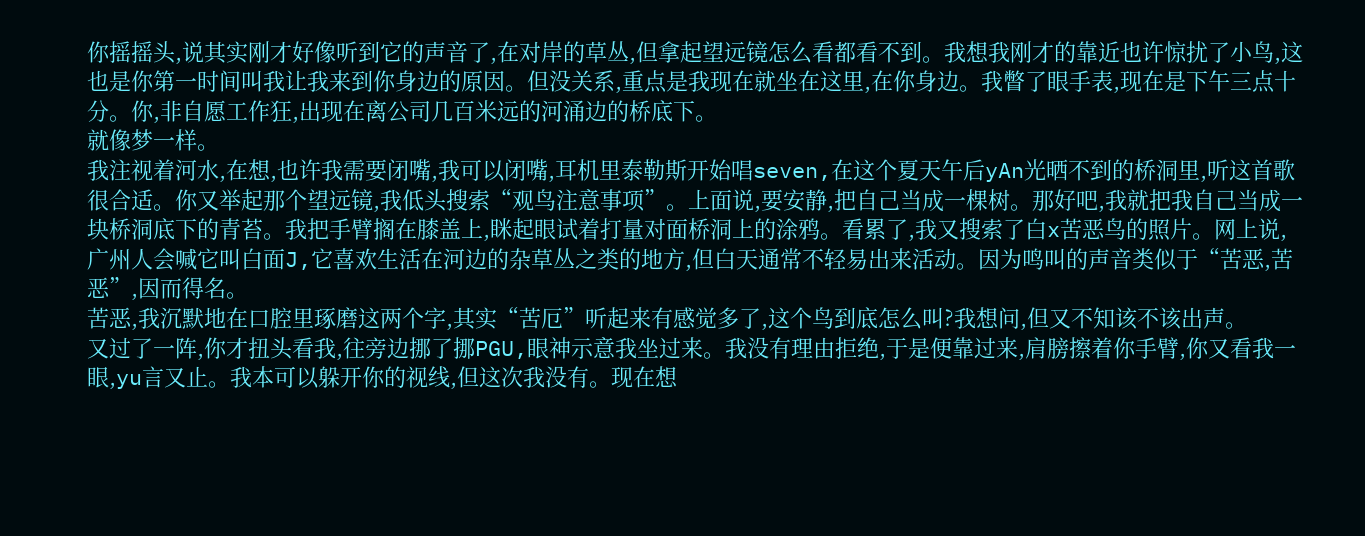你摇摇头,说其实刚才好像听到它的声音了,在对岸的草丛,但拿起望远镜怎么看都看不到。我想我刚才的靠近也许惊扰了小鸟,这也是你第一时间叫我让我来到你身边的原因。但没关系,重点是我现在就坐在这里,在你身边。我瞥了眼手表,现在是下午三点十分。你,非自愿工作狂,出现在离公司几百米远的河涌边的桥底下。
就像梦一样。
我注视着河水,在想,也许我需要闭嘴,我可以闭嘴,耳机里泰勒斯开始唱seven,在这个夏天午后yAn光晒不到的桥洞里,听这首歌很合适。你又举起那个望远镜,我低头搜索“观鸟注意事项”。上面说,要安静,把自己当成一棵树。那好吧,我就把我自己当成一块桥洞底下的青苔。我把手臂搁在膝盖上,眯起眼试着打量对面桥洞上的涂鸦。看累了,我又搜索了白x苦恶鸟的照片。网上说,广州人会喊它叫白面J,它喜欢生活在河边的杂草丛之类的地方,但白天通常不轻易出来活动。因为鸣叫的声音类似于“苦恶,苦恶”,因而得名。
苦恶,我沉默地在口腔里琢磨这两个字,其实“苦厄”听起来有感觉多了,这个鸟到底怎么叫?我想问,但又不知该不该出声。
又过了一阵,你才扭头看我,往旁边挪了挪PGU,眼神示意我坐过来。我没有理由拒绝,于是便靠过来,肩膀擦着你手臂,你又看我一眼,yu言又止。我本可以躲开你的视线,但这次我没有。现在想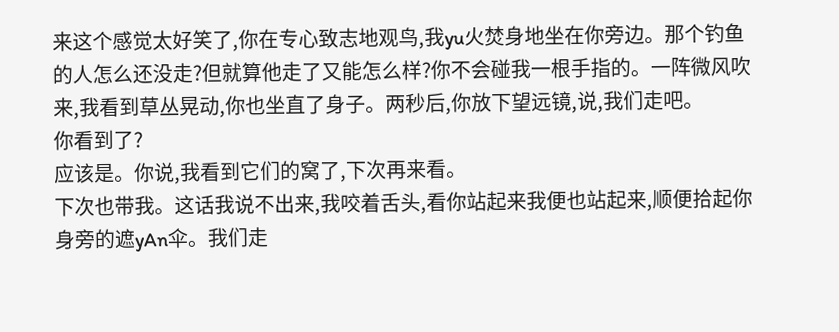来这个感觉太好笑了,你在专心致志地观鸟,我yu火焚身地坐在你旁边。那个钓鱼的人怎么还没走?但就算他走了又能怎么样?你不会碰我一根手指的。一阵微风吹来,我看到草丛晃动,你也坐直了身子。两秒后,你放下望远镜,说,我们走吧。
你看到了?
应该是。你说,我看到它们的窝了,下次再来看。
下次也带我。这话我说不出来,我咬着舌头,看你站起来我便也站起来,顺便拾起你身旁的遮yAn伞。我们走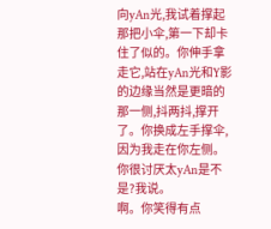向yAn光,我试着撑起那把小伞,第一下却卡住了似的。你伸手拿走它,站在yAn光和Y影的边缘当然是更暗的那一侧,抖两抖,撑开了。你换成左手撑伞,因为我走在你左侧。
你很讨厌太yAn是不是?我说。
啊。你笑得有点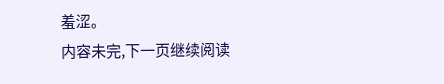羞涩。
内容未完,下一页继续阅读